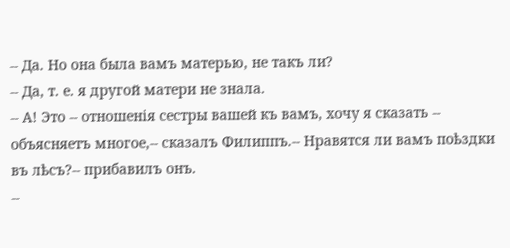-- Да. Но она была вамъ матерью, не такъ ли?
-- Да, т. е. я другой матери не знала.
-- А! Это -- отношенія сестры вашей къ вамъ, хочу я сказать -- объясняетъ многое,-- сказалъ Филиппъ.-- Нравятся ли вамъ поѣздки въ лѣсъ?-- прибавилъ онъ.
--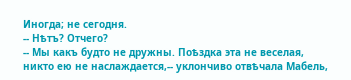Иногда; не сегодня.
-- Нѣтъ? Отчего?
-- Мы какъ будто не дружны. Поѣздка эта не веселая, никто ею не наслаждается,-- уклончиво отвѣчала Мабель,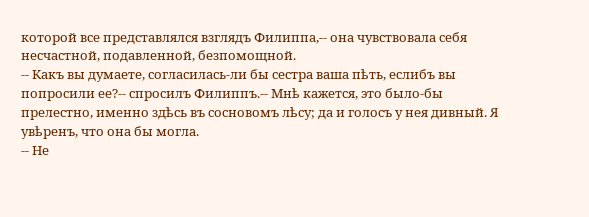которой все представлялся взглядъ Филиппа,-- она чувствовала себя несчастной, подавленной, безпомощной.
-- Какъ вы думаете, согласилась-ли бы сестра ваша пѣть, еслибъ вы попросили ее?-- спросилъ Филиппъ.-- Мнѣ кажется, это было-бы прелестно, именно здѣсь въ сосновомъ лѣсу; да и голосъ у нея дивный. Я увѣренъ, что она бы могла.
-- Не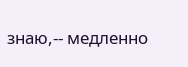знаю,-- медленно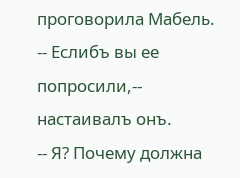проговорила Мабель.
-- Еслибъ вы ее попросили,-- настаивалъ онъ.
-- Я? Почему должна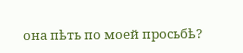она пѣть по моей просьбѣ?